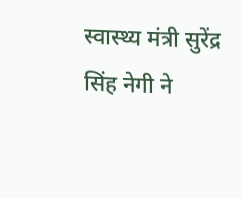स्वास्थ्य मंत्री सुरेंद्र सिंह नेगी ने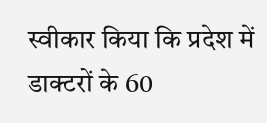स्वीकार किया कि प्रदेश में डाक्टरों के 60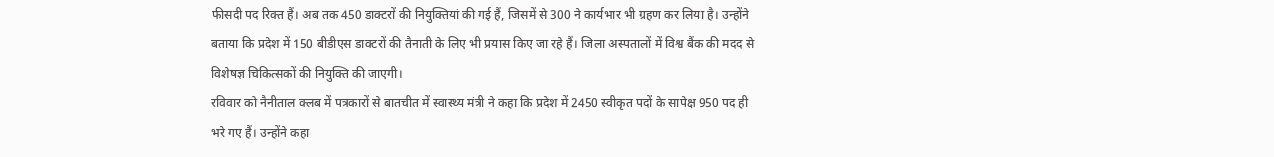फीसदी पद रिक्त हैं। अब तक 450 डाक्टरों की नियुक्तियां की गई हैं, जिसमें से 300 ने कार्यभार भी ग्रहण कर लिया है। उन्होंने बताया कि प्रदेश में 150 बीडीएस डाक्टरों की तैनाती के लिए भी प्रयास किए जा रहे हैं। जिला अस्पतालों में विश्व बैंक की मदद से विशेषज्ञ चिकित्सकों की नियुक्ति की जाएगी।
रविवार को नैनीताल क्लब में पत्रकारों से बातचीत में स्वास्थ्य मंत्री ने कहा कि प्रदेश में 2450 स्वीकृत पदों के सापेक्ष 950 पद ही भरे गए हैं। उन्होंने कहा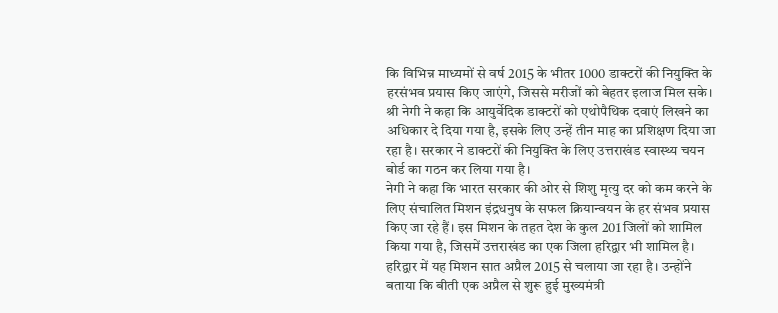कि विभिन्न माध्यमों से वर्ष 2015 के भीतर 1000 डाक्टरों की नियुक्ति के हरसंभव प्रयास किए जाएंगे, जिससे मरीजों को बेहतर इलाज मिल सके। श्री नेगी ने कहा कि आयुर्वेदिक डाक्टरों को एथोपैथिक दवाएं लिखने का अधिकार दे दिया गया है, इसके लिए उन्हें तीन माह का प्रशिक्षण दिया जा रहा है। सरकार ने डाक्टरों की नियुक्ति के लिए उत्तराखंड स्वास्थ्य चयन बोर्ड का गठन कर लिया गया है।
नेगी ने कहा कि भारत सरकार की ओर से शिशु मृत्यु दर को कम करने के लिए संचालित मिशन इंद्रधनुष के सफल क्रियान्वयन के हर संभव प्रयास किए जा रहे हैं। इस मिशन के तहत देश के कुल 201 जिलों को शामिल किया गया है, जिसमें उत्तराखंड का एक जिला हरिद्वार भी शामिल है। हरिद्वार में यह मिशन सात अप्रैल 2015 से चलाया जा रहा है। उन्होंने बताया कि बीती एक अप्रैल से शुरू हुई मुख्यमंत्री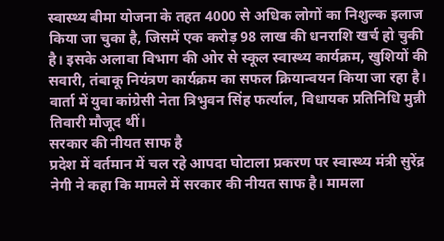स्वास्थ्य बीमा योजना के तहत 4000 से अधिक लोगों का निशुल्क इलाज किया जा चुका है, जिसमें एक करोड़ 98 लाख की धनराशि खर्च हो चुकी है। इसके अलावा विभाग की ओर से स्कूल स्वास्थ्य कार्यक्रम, खुशियों की सवारी, तंबाकू नियंत्रण कार्यक्रम का सफल क्रियान्वयन किया जा रहा है। वार्ता में युवा कांग्रेसी नेता त्रिभुवन सिंह फर्त्याल, विधायक प्रतिनिधि मुन्नी तिवारी मौजूद थीं।
सरकार की नीयत साफ है
प्रदेश में वर्तमान में चल रहे आपदा घोटाला प्रकरण पर स्वास्थ्य मंत्री सुरेंद्र नेगी ने कहा कि मामले में सरकार की नीयत साफ है। मामला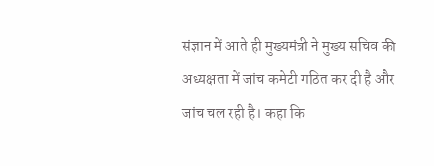संज्ञान में आते ही मुख्यमंत्री ने मुख्य सचिव की अध्यक्षता में जांच कमेटी गठित कर दी है और जांच चल रही है। कहा कि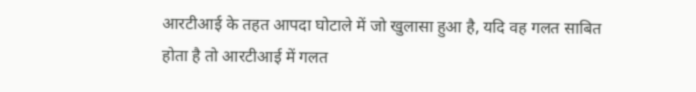आरटीआई के तहत आपदा घोटाले में जो खुलासा हुआ है, यदि वह गलत साबित होता है तो आरटीआई में गलत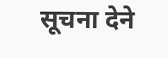सूचना देने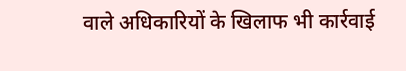वाले अधिकारियों के खिलाफ भी कार्रवाई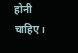होनी चाहिए।